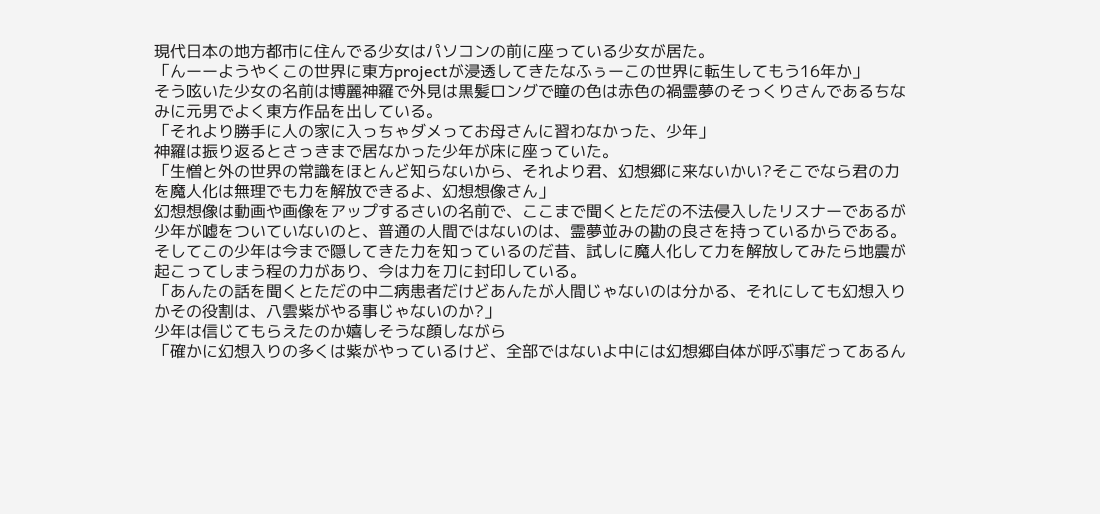現代日本の地方都市に住んでる少女はパソコンの前に座っている少女が居た。
「んーーようやくこの世界に東方projectが浸透してきたなふぅーこの世界に転生してもう16年か」
そう呟いた少女の名前は博麗神羅で外見は黒髪ロングで瞳の色は赤色の禍霊夢のそっくりさんであるちなみに元男でよく東方作品を出している。
「それより勝手に人の家に入っちゃダメってお母さんに習わなかった、少年」
神羅は振り返るとさっきまで居なかった少年が床に座っていた。
「生憎と外の世界の常識をほとんど知らないから、それより君、幻想郷に来ないかい?そこでなら君の力を魔人化は無理でも力を解放できるよ、幻想想像さん」
幻想想像は動画や画像をアップするさいの名前で、ここまで聞くとただの不法侵入したリスナーであるが少年が嘘をついていないのと、普通の人間ではないのは、霊夢並みの勘の良さを持っているからである。
そしてこの少年は今まで隠してきた力を知っているのだ昔、試しに魔人化して力を解放してみたら地震が起こってしまう程の力があり、今は力を刀に封印している。
「あんたの話を聞くとただの中二病患者だけどあんたが人間じゃないのは分かる、それにしても幻想入りかその役割は、八雲紫がやる事じゃないのか?」
少年は信じてもらえたのか嬉しそうな顔しながら
「確かに幻想入りの多くは紫がやっているけど、全部ではないよ中には幻想郷自体が呼ぶ事だってあるん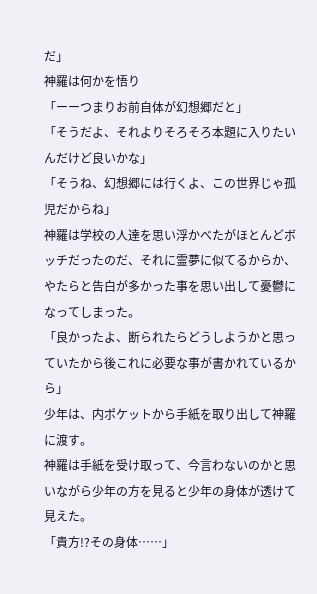だ」
神羅は何かを悟り
「ーーつまりお前自体が幻想郷だと」
「そうだよ、それよりそろそろ本題に入りたいんだけど良いかな」
「そうね、幻想郷には行くよ、この世界じゃ孤児だからね」
神羅は学校の人達を思い浮かべたがほとんどボッチだったのだ、それに霊夢に似てるからか、やたらと告白が多かった事を思い出して憂鬱になってしまった。
「良かったよ、断られたらどうしようかと思っていたから後これに必要な事が書かれているから」
少年は、内ポケットから手紙を取り出して神羅に渡す。
神羅は手紙を受け取って、今言わないのかと思いながら少年の方を見ると少年の身体が透けて見えた。
「貴方!?その身体……」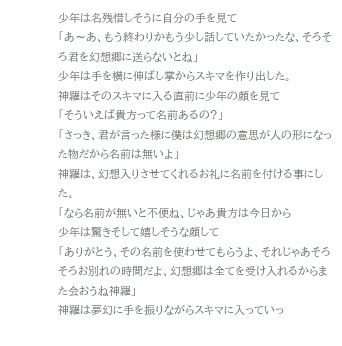少年は名残惜しそうに自分の手を見て
「あ〜あ、もう終わりかもう少し話していたかったな、そろそろ君を幻想郷に送らないとね」
少年は手を横に伸ばし掌からスキマを作り出した。
神羅はそのスキマに入る直前に少年の顔を見て
「そういえば貴方って名前あるの?」
「さっき、君が言った様に僕は幻想郷の意思が人の形になった物だから名前は無いよ」
神羅は、幻想入りさせてくれるお礼に名前を付ける事にした。
「なら名前が無いと不便ね、じゃあ貴方は今日から
少年は驚きそして嬉しそうな顔して
「ありがとう、その名前を使わせてもらうよ、それじゃあそろそろお別れの時間だよ、幻想郷は全てを受け入れるからまた会おうね神羅」
神羅は夢幻に手を振りながらスキマに入っていっ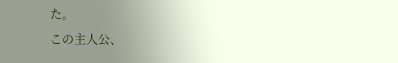た。
この主人公、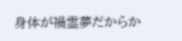身体が禍霊夢だからか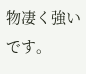物凄く強いです。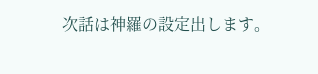次話は神羅の設定出します。